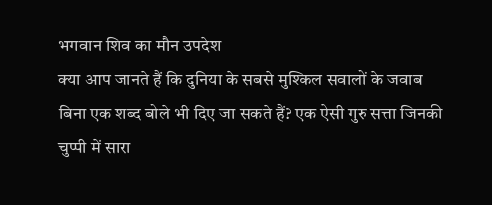भगवान शिव का मौन उपदेश
क्या आप जानते हैं कि दुनिया के सबसे मुश्किल सवालों के जवाब बिना एक शब्द बोले भी दिए जा सकते हैं? एक ऐसी गुरु सत्ता जिनकी चुप्पी में सारा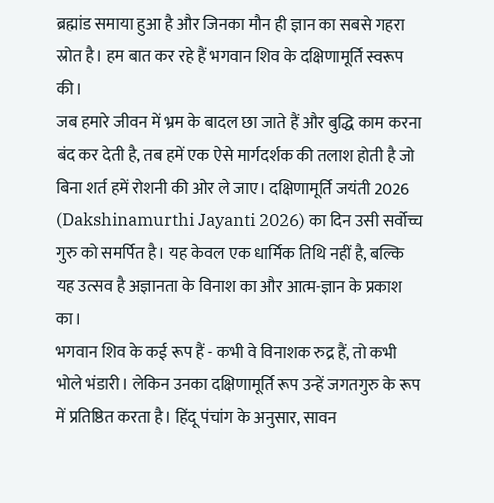ब्रह्मांड समाया हुआ है और जिनका मौन ही ज्ञान का सबसे गहरा स्रोत है। हम बात कर रहे हैं भगवान शिव के दक्षिणामूर्ति स्वरूप की।
जब हमारे जीवन में भ्रम के बादल छा जाते हैं और बुद्धि काम करना बंद कर देती है, तब हमें एक ऐसे मार्गदर्शक की तलाश होती है जो बिना शर्त हमें रोशनी की ओर ले जाए। दक्षिणामूर्ति जयंती 2026 (Dakshinamurthi Jayanti 2026) का दिन उसी सर्वोच्च गुरु को समर्पित है। यह केवल एक धार्मिक तिथि नहीं है, बल्कि यह उत्सव है अज्ञानता के विनाश का और आत्म-ज्ञान के प्रकाश का।
भगवान शिव के कई रूप हैं - कभी वे विनाशक रुद्र हैं, तो कभी भोले भंडारी। लेकिन उनका दक्षिणामूर्ति रूप उन्हें जगतगुरु के रूप में प्रतिष्ठित करता है। हिंदू पंचांग के अनुसार, सावन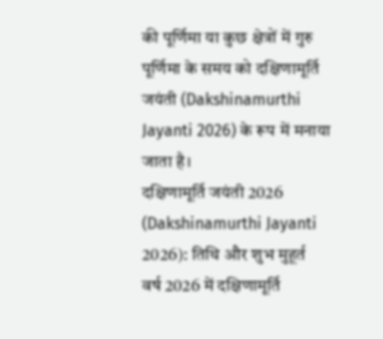की पूर्णिमा या कुछ क्षेत्रों में गुरु पूर्णिमा के समय को दक्षिणामूर्ति जयंती (Dakshinamurthi Jayanti 2026) के रूप में मनाया जाता है।
दक्षिणामूर्ति जयंती 2026 (Dakshinamurthi Jayanti 2026): तिथि और शुभ मुहूर्त
वर्ष 2026 में दक्षिणामूर्ति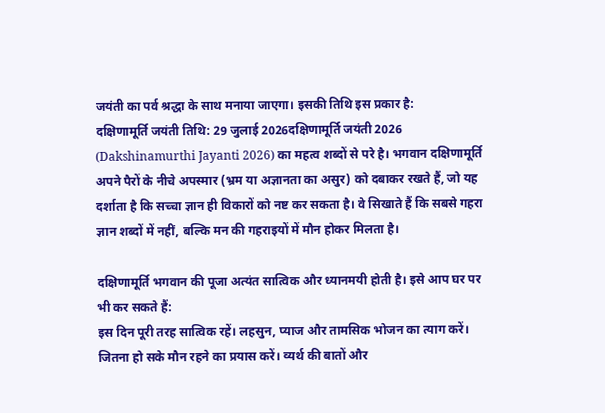जयंती का पर्व श्रद्धा के साथ मनाया जाएगा। इसकी तिथि इस प्रकार है:
दक्षिणामूर्ति जयंती तिथि: 29 जुलाई 2026दक्षिणामूर्ति जयंती 2026 (Dakshinamurthi Jayanti 2026) का महत्व शब्दों से परे है। भगवान दक्षिणामूर्ति अपने पैरों के नीचे अपस्मार (भ्रम या अज्ञानता का असुर) को दबाकर रखते हैं, जो यह दर्शाता है कि सच्चा ज्ञान ही विकारों को नष्ट कर सकता है। वे सिखाते हैं कि सबसे गहरा ज्ञान शब्दों में नहीं, बल्कि मन की गहराइयों में मौन होकर मिलता है।

दक्षिणामूर्ति भगवान की पूजा अत्यंत सात्विक और ध्यानमयी होती है। इसे आप घर पर भी कर सकते हैं:
इस दिन पूरी तरह सात्विक रहें। लहसुन, प्याज और तामसिक भोजन का त्याग करें। जितना हो सके मौन रहने का प्रयास करें। व्यर्थ की बातों और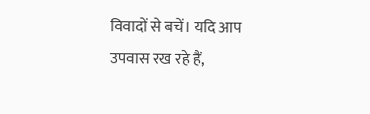विवादों से बचें। यदि आप उपवास रख रहे हैं,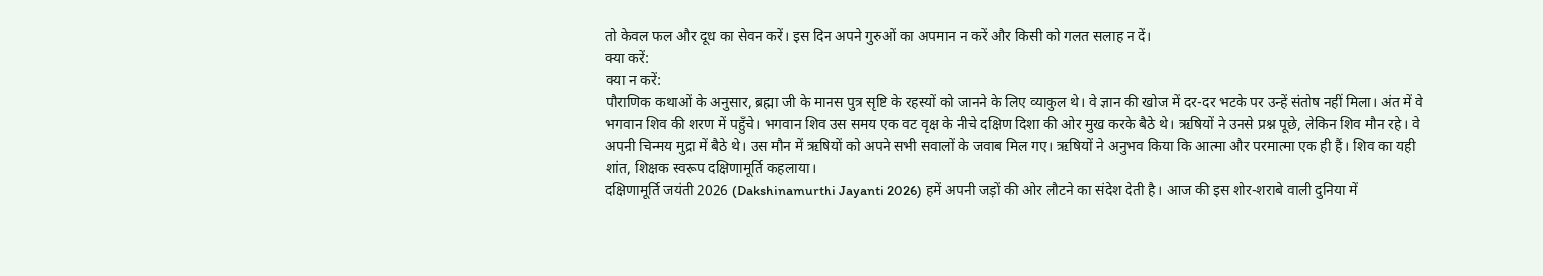तो केवल फल और दूध का सेवन करें। इस दिन अपने गुरुओं का अपमान न करें और किसी को गलत सलाह न दें।
क्या करें:
क्या न करें:
पौराणिक कथाओं के अनुसार, ब्रह्मा जी के मानस पुत्र सृष्टि के रहस्यों को जानने के लिए व्याकुल थे। वे ज्ञान की खोज में दर-दर भटके पर उन्हें संतोष नहीं मिला। अंत में वे भगवान शिव की शरण में पहुँचे। भगवान शिव उस समय एक वट वृक्ष के नीचे दक्षिण दिशा की ओर मुख करके बैठे थे। ऋषियों ने उनसे प्रश्न पूछे, लेकिन शिव मौन रहे। वे अपनी चिन्मय मुद्रा में बैठे थे। उस मौन में ऋषियों को अपने सभी सवालों के जवाब मिल गए। ऋषियों ने अनुभव किया कि आत्मा और परमात्मा एक ही हैं। शिव का यही शांत, शिक्षक स्वरूप दक्षिणामूर्ति कहलाया।
दक्षिणामूर्ति जयंती 2026 (Dakshinamurthi Jayanti 2026) हमें अपनी जड़ों की ओर लौटने का संदेश देती है। आज की इस शोर-शराबे वाली दुनिया में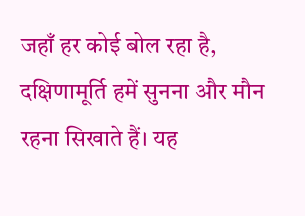जहाँ हर कोई बोल रहा है, दक्षिणामूर्ति हमें सुनना और मौन रहना सिखाते हैं। यह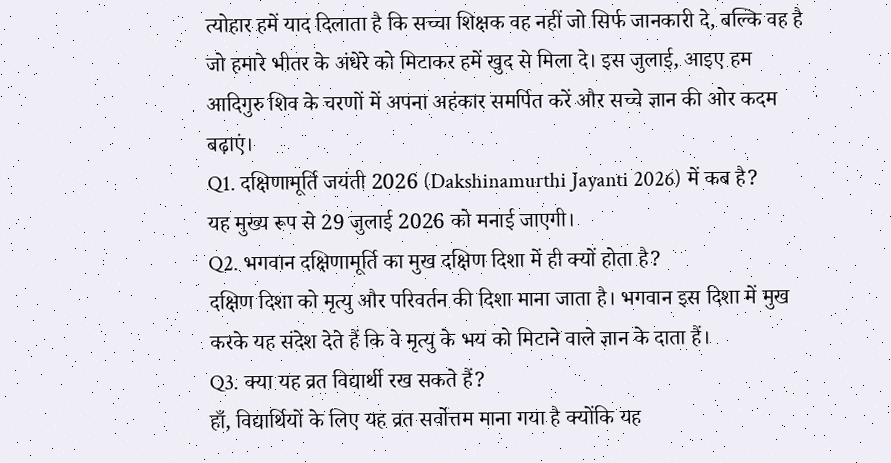त्योहार हमें याद दिलाता है कि सच्चा शिक्षक वह नहीं जो सिर्फ जानकारी दे, बल्कि वह है जो हमारे भीतर के अंधेरे को मिटाकर हमें खुद से मिला दे। इस जुलाई, आइए हम आदिगुरु शिव के चरणों में अपना अहंकार समर्पित करें और सच्चे ज्ञान की ओर कदम बढ़ाएं।
Q1. दक्षिणामूर्ति जयंती 2026 (Dakshinamurthi Jayanti 2026) में कब है?
यह मुख्य रूप से 29 जुलाई 2026 को मनाई जाएगी।
Q2. भगवान दक्षिणामूर्ति का मुख दक्षिण दिशा में ही क्यों होता है?
दक्षिण दिशा को मृत्यु और परिवर्तन की दिशा माना जाता है। भगवान इस दिशा में मुख करके यह संदेश देते हैं कि वे मृत्यु के भय को मिटाने वाले ज्ञान के दाता हैं।
Q3. क्या यह व्रत विद्यार्थी रख सकते हैं?
हाँ, विद्यार्थियों के लिए यह व्रत सर्वोत्तम माना गया है क्योंकि यह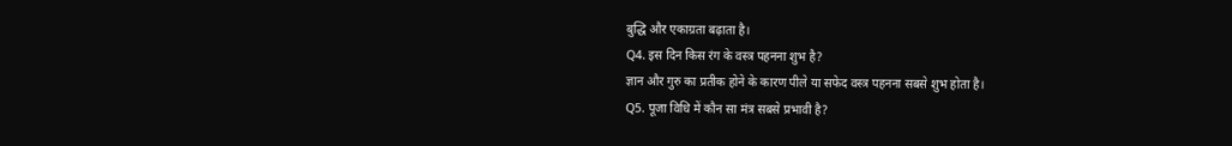बुद्धि और एकाग्रता बढ़ाता है।
Q4. इस दिन किस रंग के वस्त्र पहनना शुभ है?
ज्ञान और गुरु का प्रतीक होने के कारण पीले या सफेद वस्त्र पहनना सबसे शुभ होता है।
Q5. पूजा विधि में कौन सा मंत्र सबसे प्रभावी है?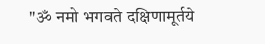"ॐ नमो भगवते दक्षिणामूर्तये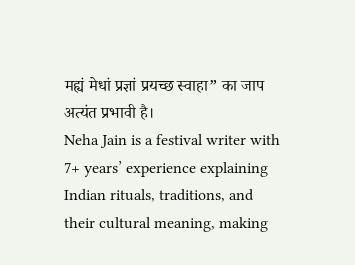मह्यं मेधां प्रज्ञां प्रयच्छ स्वाहा” का जाप अत्यंत प्रभावी है।
Neha Jain is a festival writer with 7+ years’ experience explaining Indian rituals, traditions, and their cultural meaning, making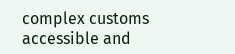complex customs accessible and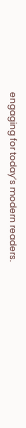engaging for today’s modern readers.